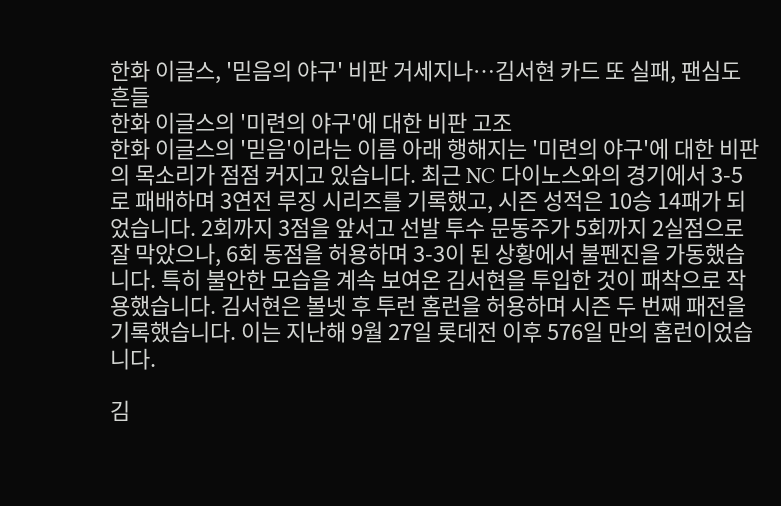한화 이글스, '믿음의 야구' 비판 거세지나…김서현 카드 또 실패, 팬심도 흔들
한화 이글스의 '미련의 야구'에 대한 비판 고조
한화 이글스의 '믿음'이라는 이름 아래 행해지는 '미련의 야구'에 대한 비판의 목소리가 점점 커지고 있습니다. 최근 NC 다이노스와의 경기에서 3-5로 패배하며 3연전 루징 시리즈를 기록했고, 시즌 성적은 10승 14패가 되었습니다. 2회까지 3점을 앞서고 선발 투수 문동주가 5회까지 2실점으로 잘 막았으나, 6회 동점을 허용하며 3-3이 된 상황에서 불펜진을 가동했습니다. 특히 불안한 모습을 계속 보여온 김서현을 투입한 것이 패착으로 작용했습니다. 김서현은 볼넷 후 투런 홈런을 허용하며 시즌 두 번째 패전을 기록했습니다. 이는 지난해 9월 27일 롯데전 이후 576일 만의 홈런이었습니다.

김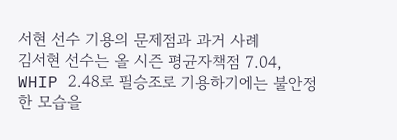서현 선수 기용의 문제점과 과거 사례
김서현 선수는 올 시즌 평균자책점 7.04, WHIP 2.48로 필승조로 기용하기에는 불안정한 모습을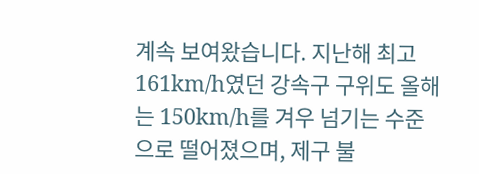계속 보여왔습니다. 지난해 최고 161km/h였던 강속구 구위도 올해는 150km/h를 겨우 넘기는 수준으로 떨어졌으며, 제구 불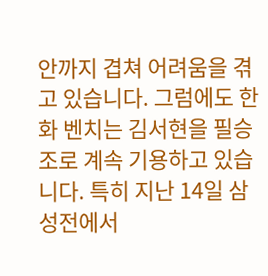안까지 겹쳐 어려움을 겪고 있습니다. 그럼에도 한화 벤치는 김서현을 필승조로 계속 기용하고 있습니다. 특히 지난 14일 삼성전에서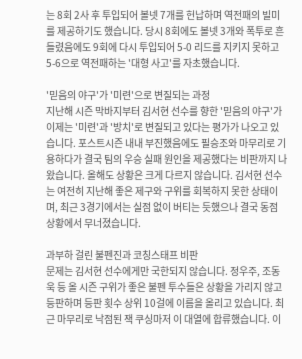는 8회 2사 후 투입되어 볼넷 7개를 헌납하며 역전패의 빌미를 제공하기도 했습니다. 당시 8회에도 볼넷 3개와 폭투로 흔들렸음에도 9회에 다시 투입되어 5-0 리드를 지키지 못하고 5-6으로 역전패하는 '대형 사고'를 자초했습니다.

'믿음의 야구'가 '미련'으로 변질되는 과정
지난해 시즌 막바지부터 김서현 선수를 향한 '믿음의 야구'가 이제는 '미련'과 '방치'로 변질되고 있다는 평가가 나오고 있습니다. 포스트시즌 내내 부진했음에도 필승조와 마무리로 기용하다가 결국 팀의 우승 실패 원인을 제공했다는 비판까지 나왔습니다. 올해도 상황은 크게 다르지 않습니다. 김서현 선수는 여전히 지난해 좋은 제구와 구위를 회복하지 못한 상태이며, 최근 3경기에서는 실점 없이 버티는 듯했으나 결국 동점 상황에서 무너졌습니다.

과부하 걸린 불펜진과 코칭스태프 비판
문제는 김서현 선수에게만 국한되지 않습니다. 정우주, 조동욱 등 올 시즌 구위가 좋은 불펜 투수들은 상황을 가리지 않고 등판하며 등판 횟수 상위 10걸에 이름을 올리고 있습니다. 최근 마무리로 낙점된 잭 쿠싱마저 이 대열에 합류했습니다. 이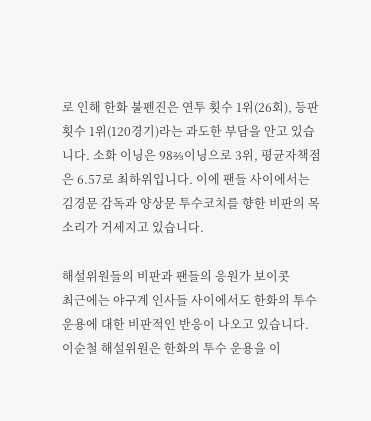로 인해 한화 불펜진은 연투 횟수 1위(26회), 등판 횟수 1위(120경기)라는 과도한 부담을 안고 있습니다. 소화 이닝은 98⅔이닝으로 3위, 평균자책점은 6.57로 최하위입니다. 이에 팬들 사이에서는 김경문 감독과 양상문 투수코치를 향한 비판의 목소리가 거세지고 있습니다.

해설위원들의 비판과 팬들의 응원가 보이콧
최근에는 야구계 인사들 사이에서도 한화의 투수 운용에 대한 비판적인 반응이 나오고 있습니다. 이순철 해설위원은 한화의 투수 운용을 이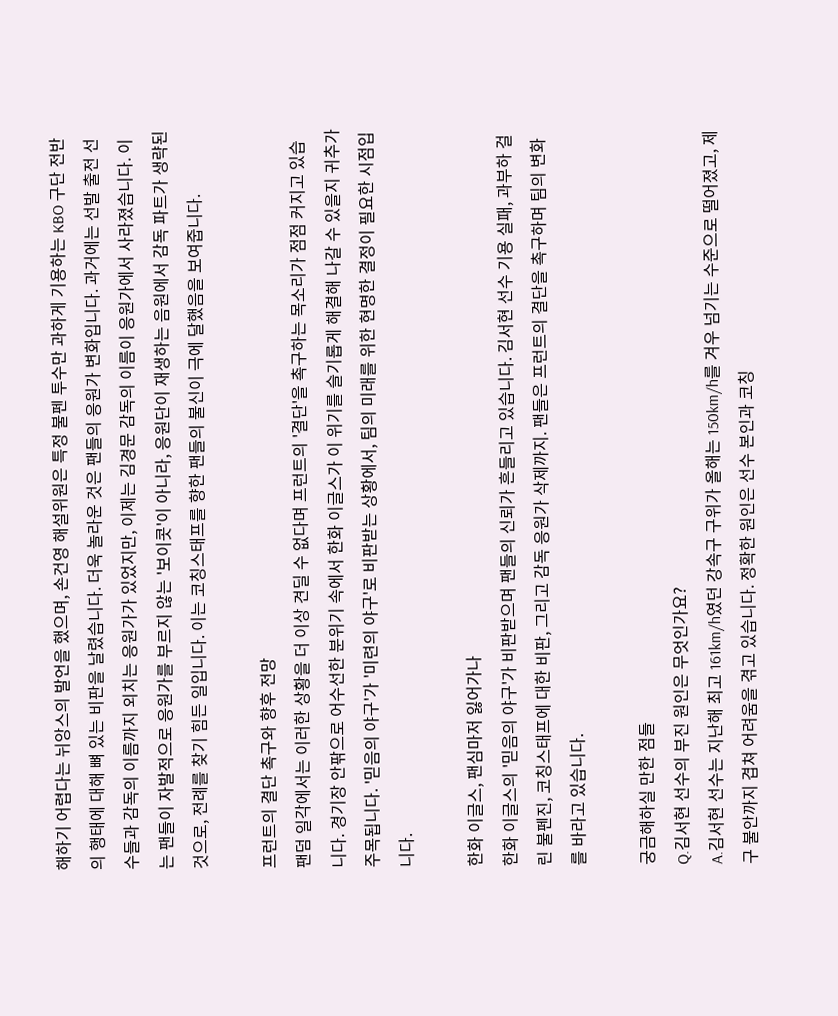해하기 어렵다는 뉘앙스의 발언을 했으며, 손건영 해설위원은 특정 불펜 투수만 과하게 기용하는 KBO 구단 전반의 행태에 대해 뼈 있는 비판을 날렸습니다. 더욱 놀라운 것은 팬들의 응원가 변화입니다. 과거에는 선발 출전 선수들과 감독의 이름까지 외치는 응원가가 있었지만, 이제는 김경문 감독의 이름이 응원가에서 사라졌습니다. 이는 팬들이 자발적으로 응원가를 부르지 않는 '보이콧'이 아니라, 응원단이 재생하는 음원에서 감독 파트가 생략된 것으로, 전례를 찾기 힘든 일입니다. 이는 코칭스태프를 향한 팬들의 불신이 극에 달했음을 보여줍니다.

프런트의 결단 촉구와 향후 전망
팬덤 일각에서는 이러한 상황을 더 이상 견딜 수 없다며 프런트의 '결단'을 촉구하는 목소리가 점점 커지고 있습니다. 경기장 안팎으로 어수선한 분위기 속에서 한화 이글스가 이 위기를 슬기롭게 해결해 나갈 수 있을지 귀추가 주목됩니다. '믿음의 야구'가 '미련의 야구'로 비판받는 상황에서, 팀의 미래를 위한 현명한 결정이 필요한 시점입니다.

한화 이글스, 팬심마저 잃어가나
한화 이글스의 '믿음의 야구'가 비판받으며 팬들의 신뢰가 흔들리고 있습니다. 김서현 선수 기용 실패, 과부하 걸린 불펜진, 코칭스태프에 대한 비판, 그리고 감독 응원가 삭제까지. 팬들은 프런트의 결단을 촉구하며 팀의 변화를 바라고 있습니다.

궁금해하실 만한 점들
Q.김서현 선수의 부진 원인은 무엇인가요?
A.김서현 선수는 지난해 최고 161km/h였던 강속구 구위가 올해는 150km/h를 겨우 넘기는 수준으로 떨어졌고, 제구 불안까지 겹쳐 어려움을 겪고 있습니다. 정확한 원인은 선수 본인과 코칭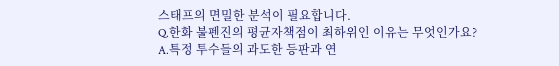스태프의 면밀한 분석이 필요합니다.
Q.한화 불펜진의 평균자책점이 최하위인 이유는 무엇인가요?
A.특정 투수들의 과도한 등판과 연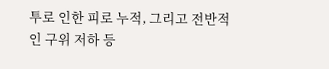투로 인한 피로 누적, 그리고 전반적인 구위 저하 등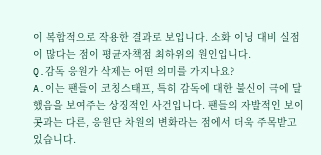이 복합적으로 작용한 결과로 보입니다. 소화 이닝 대비 실점이 많다는 점이 평균자책점 최하위의 원인입니다.
Q.감독 응원가 삭제는 어떤 의미를 가지나요?
A.이는 팬들이 코칭스태프, 특히 감독에 대한 불신이 극에 달했음을 보여주는 상징적인 사건입니다. 팬들의 자발적인 보이콧과는 다른, 응원단 차원의 변화라는 점에서 더욱 주목받고 있습니다.